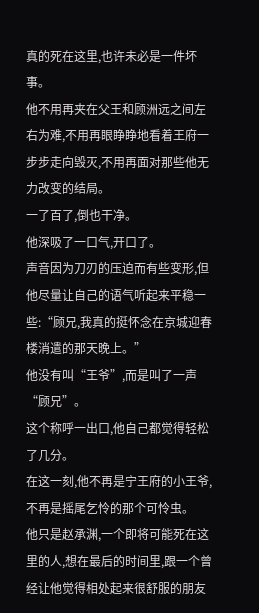真的死在这里,也许未必是一件坏事。
他不用再夹在父王和顾洲远之间左右为难,不用再眼睁睁地看着王府一步步走向毁灭,不用再面对那些他无力改变的结局。
一了百了,倒也干净。
他深吸了一口气,开口了。
声音因为刀刃的压迫而有些变形,但他尽量让自己的语气听起来平稳一些:“顾兄,我真的挺怀念在京城迎春楼消遣的那天晚上。”
他没有叫“王爷”,而是叫了一声“顾兄”。
这个称呼一出口,他自己都觉得轻松了几分。
在这一刻,他不再是宁王府的小王爷,不再是摇尾乞怜的那个可怜虫。
他只是赵承渊,一个即将可能死在这里的人,想在最后的时间里,跟一个曾经让他觉得相处起来很舒服的朋友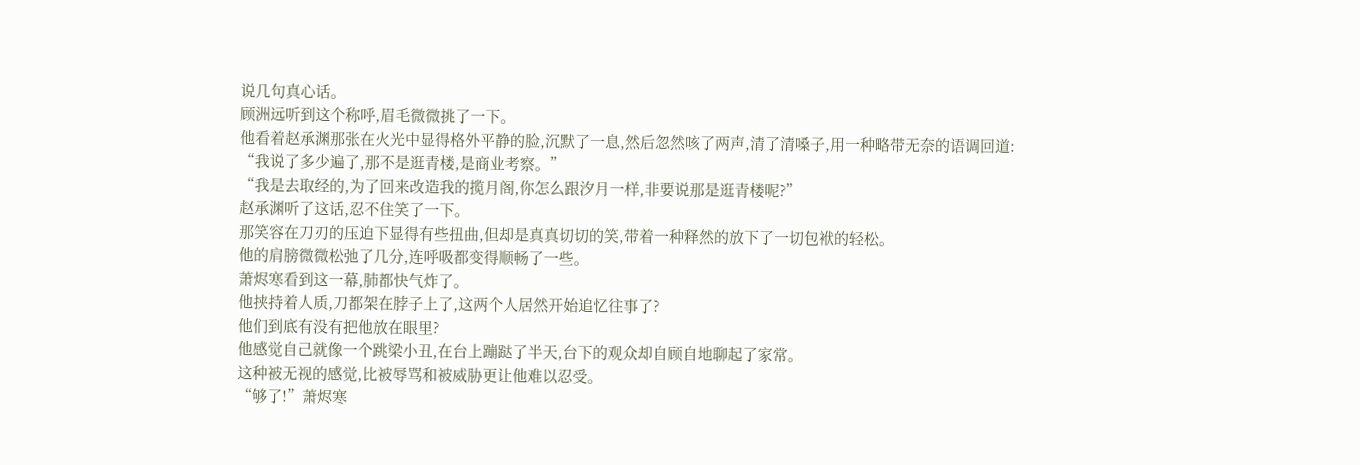说几句真心话。
顾洲远听到这个称呼,眉毛微微挑了一下。
他看着赵承渊那张在火光中显得格外平静的脸,沉默了一息,然后忽然咳了两声,清了清嗓子,用一种略带无奈的语调回道:
“我说了多少遍了,那不是逛青楼,是商业考察。”
“我是去取经的,为了回来改造我的揽月阁,你怎么跟汐月一样,非要说那是逛青楼呢?”
赵承渊听了这话,忍不住笑了一下。
那笑容在刀刃的压迫下显得有些扭曲,但却是真真切切的笑,带着一种释然的放下了一切包袱的轻松。
他的肩膀微微松弛了几分,连呼吸都变得顺畅了一些。
萧烬寒看到这一幕,肺都快气炸了。
他挟持着人质,刀都架在脖子上了,这两个人居然开始追忆往事了?
他们到底有没有把他放在眼里?
他感觉自己就像一个跳梁小丑,在台上蹦跶了半天,台下的观众却自顾自地聊起了家常。
这种被无视的感觉,比被辱骂和被威胁更让他难以忍受。
“够了!”萧烬寒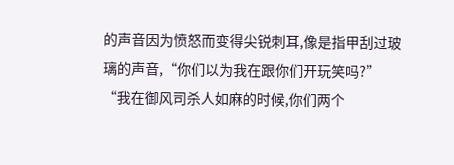的声音因为愤怒而变得尖锐刺耳,像是指甲刮过玻璃的声音,“你们以为我在跟你们开玩笑吗?”
“我在御风司杀人如麻的时候,你们两个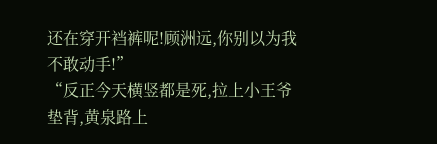还在穿开裆裤呢!顾洲远,你别以为我不敢动手!”
“反正今天横竖都是死,拉上小王爷垫背,黄泉路上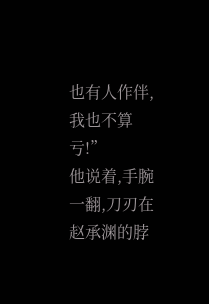也有人作伴,我也不算亏!”
他说着,手腕一翻,刀刃在赵承渊的脖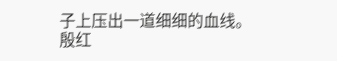子上压出一道细细的血线。
殷红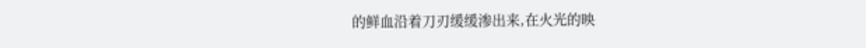的鲜血沿着刀刃缓缓渗出来,在火光的映